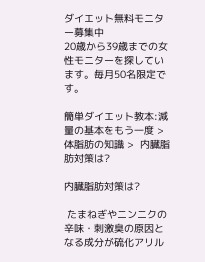ダイエット無料モニター募集中
20歳から39歳までの女性モニターを探しています。毎月50名限定です。

簡単ダイエット教本:減量の基本をもう一度 >  体脂肪の知識 >  内臓脂肪対策は?

内臓脂肪対策は?

 たまねぎやニンニクの辛味・刺激臭の原因となる成分が硫化アリル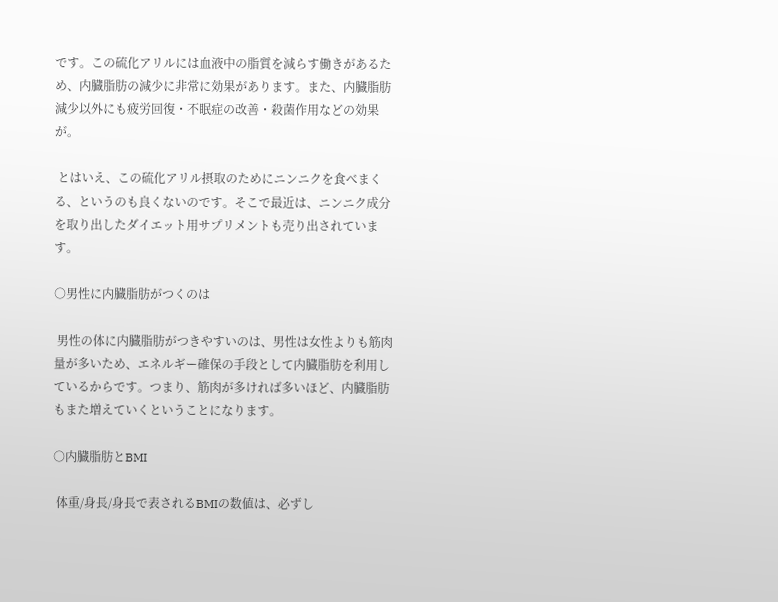です。この硫化アリルには血液中の脂質を減らす働きがあるため、内臓脂肪の減少に非常に効果があります。また、内臓脂肪減少以外にも疲労回復・不眠症の改善・殺菌作用などの効果が。

 とはいえ、この硫化アリル摂取のためにニンニクを食べまくる、というのも良くないのです。そこで最近は、ニンニク成分を取り出したダイエット用サプリメントも売り出されています。

○男性に内臓脂肪がつくのは

 男性の体に内臓脂肪がつきやすいのは、男性は女性よりも筋肉量が多いため、エネルギー確保の手段として内臓脂肪を利用しているからです。つまり、筋肉が多ければ多いほど、内臓脂肪もまた増えていくということになります。

○内臓脂肪とBMI

 体重/身長/身長で表されるBMIの数値は、必ずし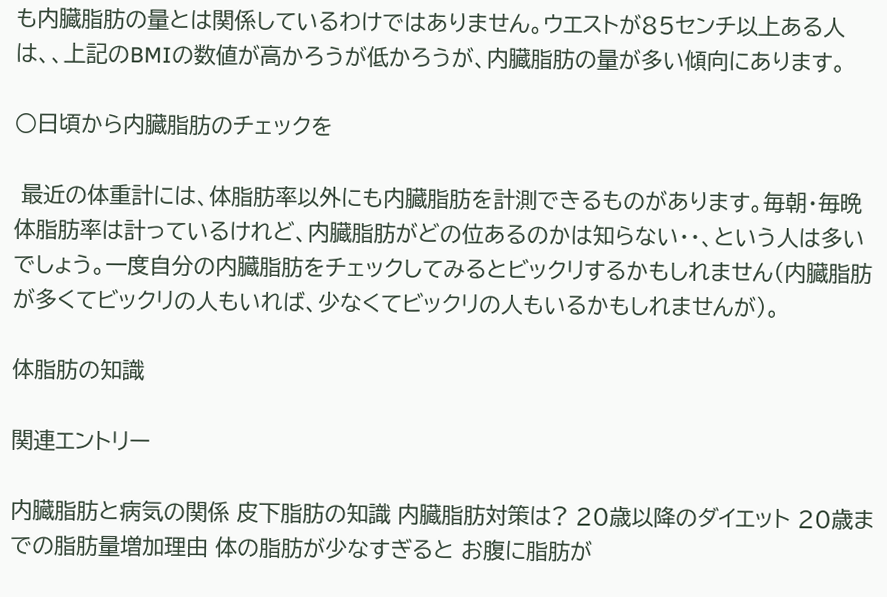も内臓脂肪の量とは関係しているわけではありません。ウエストが85センチ以上ある人は、、上記のBMIの数値が高かろうが低かろうが、内臓脂肪の量が多い傾向にあります。

○日頃から内臓脂肪のチェックを

 最近の体重計には、体脂肪率以外にも内臓脂肪を計測できるものがあります。毎朝・毎晩体脂肪率は計っているけれど、内臓脂肪がどの位あるのかは知らない・・、という人は多いでしょう。一度自分の内臓脂肪をチェックしてみるとビックリするかもしれません(内臓脂肪が多くてビックリの人もいれば、少なくてビックリの人もいるかもしれませんが)。

体脂肪の知識

関連エントリー

内臓脂肪と病気の関係 皮下脂肪の知識 内臓脂肪対策は? 20歳以降のダイエット 20歳までの脂肪量増加理由 体の脂肪が少なすぎると お腹に脂肪が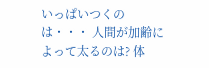いっぱいつくのは・・・ 人間が加齢によって太るのは? 体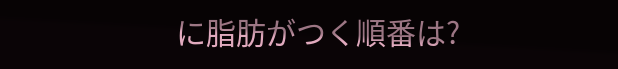に脂肪がつく順番は?